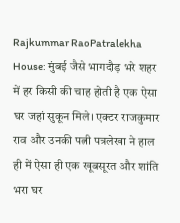Rajkummar RaoPatralekha House: मुंबई जैसे भागदौड़ भरे शहर में हर किसी की चाह होती है एक ऐसा घर जहां सुकून मिले। एक्टर राजकुमार राव और उनकी पत्नी पत्रलेखा ने हाल ही में ऐसा ही एक खूबसूरत और शांति भरा घर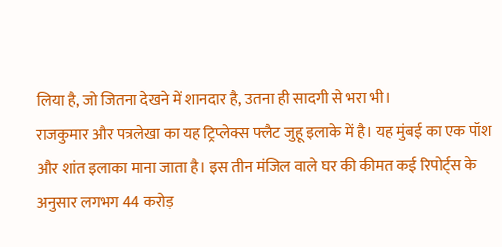लिया है, जो जितना देखने में शानदार है, उतना ही सादगी से भरा भी।
राजकुमार और पत्रलेखा का यह ट्रिप्लेक्स फ्लैट जुहू इलाके में है। यह मुंबई का एक पॉश और शांत इलाका माना जाता है। इस तीन मंजिल वाले घर की कीमत कई रिपोर्ट्स के अनुसार लगभग 44 करोड़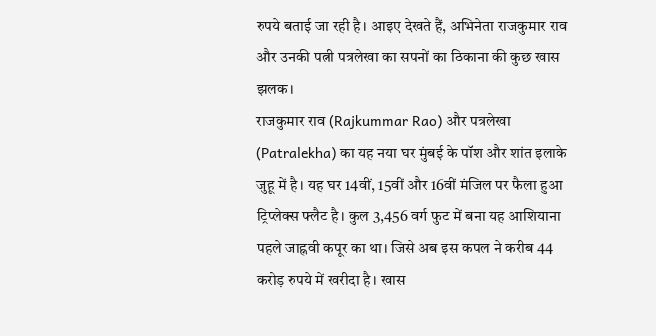रुपये बताई जा रही है। आइए देखते हैं, अभिनेता राजकुमार राव और उनकी पत्नी पत्रलेखा का सपनों का ठिकाना की कुछ खास झलक।
राजकुमार राव (Rajkummar Rao) और पत्रलेखा (Patralekha) का यह नया घर मुंबई के पॉश और शांत इलाके जुहू में है। यह घर 14वीं, 15वीं और 16वीं मंजिल पर फैला हुआ ट्रिप्लेक्स फ्लैट है। कुल 3,456 वर्ग फुट में बना यह आशियाना पहले जाह्नवी कपूर का था। जिसे अब इस कपल ने करीब 44 करोड़ रुपये में खरीदा है। खास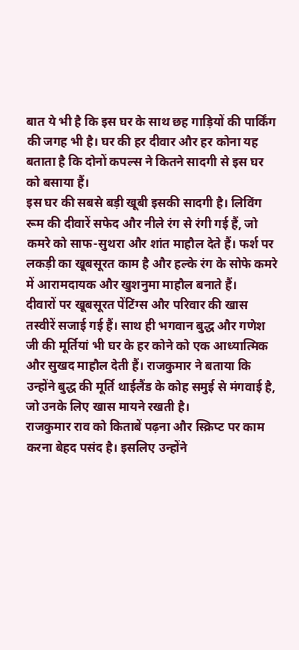बात ये भी है कि इस घर के साथ छह गाड़ियों की पार्किंग की जगह भी है। घर की हर दीवार और हर कोना यह बताता है कि दोनों कपल्स ने कितने सादगी से इस घर को बसाया हैं।
इस घर की सबसे बड़ी खूबी इसकी सादगी है। लिविंग रूम की दीवारें सफेद और नीले रंग से रंगी गई हैं, जो कमरे को साफ-सुथरा और शांत माहौल देते हैं। फर्श पर लकड़ी का खूबसूरत काम है और हल्के रंग के सोफे कमरे में आरामदायक और खुशनुमा माहौल बनाते हैं।
दीवारों पर खूबसूरत पेंटिंग्स और परिवार की खास तस्वीरें सजाई गई हैं। साथ ही भगवान बुद्ध और गणेश जी की मूर्तियां भी घर के हर कोने को एक आध्यात्मिक और सुखद माहौल देती हैं। राजकुमार ने बताया कि उन्होंने बुद्ध की मूर्ति थाईलैंड के कोह समुई से मंगवाई है, जो उनके लिए खास मायने रखती है।
राजकुमार राव को किताबें पढ़ना और स्क्रिप्ट पर काम करना बेहद पसंद है। इसलिए उन्होंने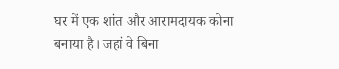घर में एक शांत और आरामदायक कोना बनाया है। जहां वे बिना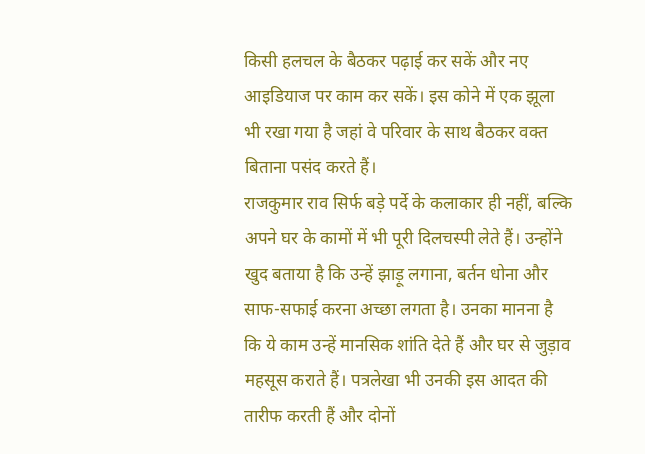किसी हलचल के बैठकर पढ़ाई कर सकें और नए आइडियाज पर काम कर सकें। इस कोने में एक झूला भी रखा गया है जहां वे परिवार के साथ बैठकर वक्त बिताना पसंद करते हैं।
राजकुमार राव सिर्फ बड़े पर्दे के कलाकार ही नहीं, बल्कि अपने घर के कामों में भी पूरी दिलचस्पी लेते हैं। उन्होंने खुद बताया है कि उन्हें झाड़ू लगाना, बर्तन धोना और साफ-सफाई करना अच्छा लगता है। उनका मानना है कि ये काम उन्हें मानसिक शांति देते हैं और घर से जुड़ाव महसूस कराते हैं। पत्रलेखा भी उनकी इस आदत की तारीफ करती हैं और दोनों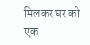मिलकर घर को एक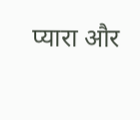प्यारा और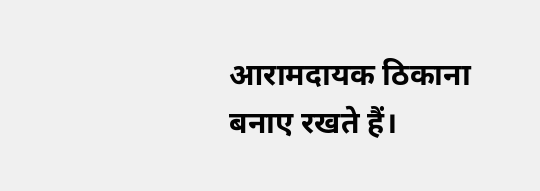आरामदायक ठिकाना बनाए रखते हैं।